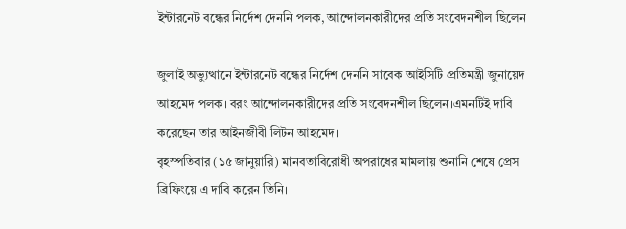ইন্টারনেট বন্ধের নির্দেশ দেননি পলক, আন্দোলনকারীদের প্রতি সংবেদনশীল ছিলেন

জুলাই অভ্যুত্থানে ইন্টারনেট বন্ধের নির্দেশ দেননি সাবেক আইসিটি প্রতিমন্ত্রী জুনায়েদ আহমেদ পলক। বরং আন্দোলনকারীদের প্রতি সংবেদনশীল ছিলেন।এমনটিই দাবি করেছেন তার আইনজীবী লিটন আহমেদ।
বৃহস্পতিবার (১৫ জানুয়ারি) মানবতাবিরোধী অপরাধের মামলায় শুনানি শেষে প্রেস ব্রিফিংয়ে এ দাবি করেন তিনি।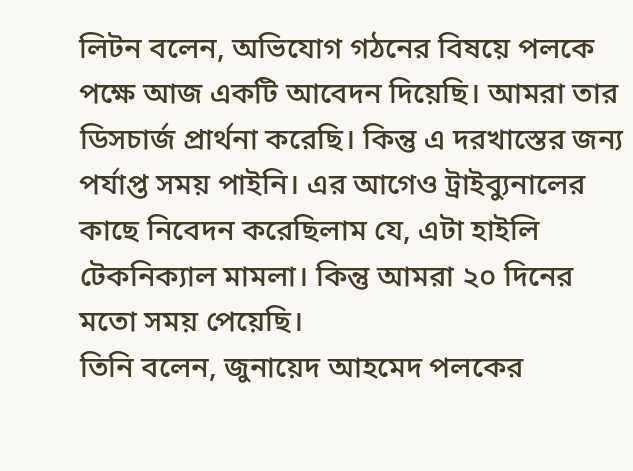লিটন বলেন, অভিযোগ গঠনের বিষয়ে পলকে পক্ষে আজ একটি আবেদন দিয়েছি। আমরা তার ডিসচার্জ প্রার্থনা করেছি। কিন্তু এ দরখাস্তের জন্য পর্যাপ্ত সময় পাইনি। এর আগেও ট্রাইব্যুনালের কাছে নিবেদন করেছিলাম যে, এটা হাইলি টেকনিক্যাল মামলা। কিন্তু আমরা ২০ দিনের মতো সময় পেয়েছি।
তিনি বলেন, জুনায়েদ আহমেদ পলকের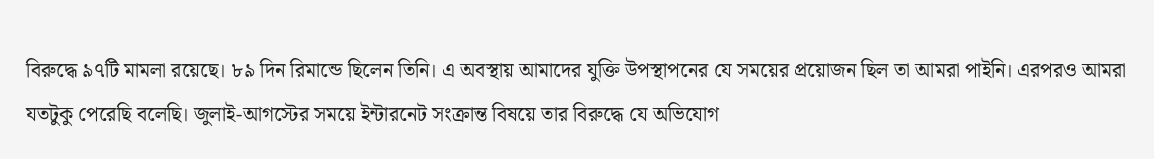বিরুদ্ধে ৯৭টি মামলা রয়েছে। ৮৯ দিন রিমান্ডে ছিলেন তিনি। এ অবস্থায় আমাদের যুক্তি উপস্থাপনের যে সময়ের প্রয়োজন ছিল তা আমরা পাইনি। এরপরও আমরা যতটুকু পেরেছি বলেছি। জুলাই-আগস্টের সময়ে ইন্টারনেট সংক্রান্ত বিষয়ে তার বিরুদ্ধে যে অভিযোগ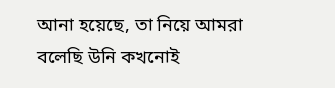আনা হয়েছে, তা নিয়ে আমরা বলেছি উনি কখনোই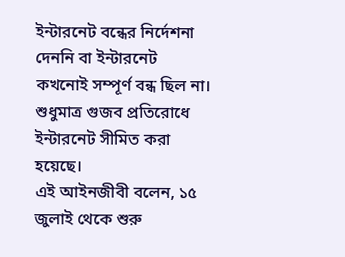ইন্টারনেট বন্ধের নির্দেশনা দেননি বা ইন্টারনেট কখনোই সম্পূর্ণ বন্ধ ছিল না। শুধুমাত্র গুজব প্রতিরোধে ইন্টারনেট সীমিত করা হয়েছে।
এই আইনজীবী বলেন, ১৫ জুলাই থেকে শুরু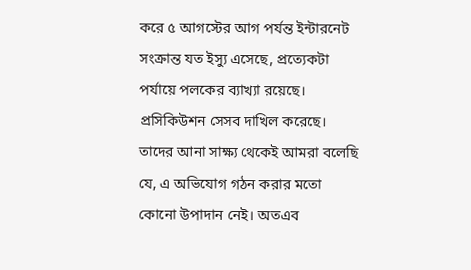করে ৫ আগস্টের আগ পর্যন্ত ইন্টারনেট সংক্রান্ত যত ইস্যু এসেছে, প্রত্যেকটা পর্যায়ে পলকের ব্যাখ্যা রয়েছে। প্রসিকিউশন সেসব দাখিল করেছে। তাদের আনা সাক্ষ্য থেকেই আমরা বলেছি যে, এ অভিযোগ গঠন করার মতো কোনো উপাদান নেই। অতএব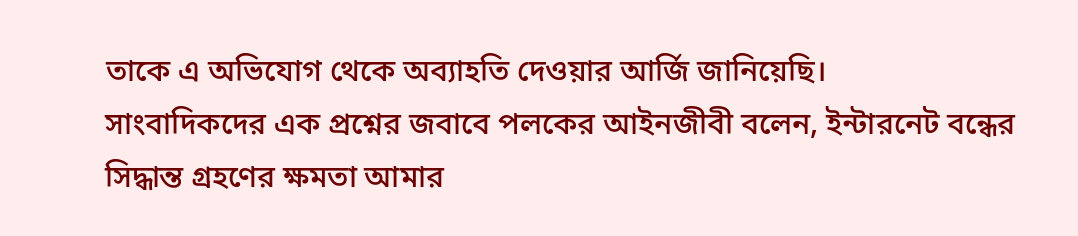তাকে এ অভিযোগ থেকে অব্যাহতি দেওয়ার আর্জি জানিয়েছি।
সাংবাদিকদের এক প্রশ্নের জবাবে পলকের আইনজীবী বলেন, ইন্টারনেট বন্ধের সিদ্ধান্ত গ্রহণের ক্ষমতা আমার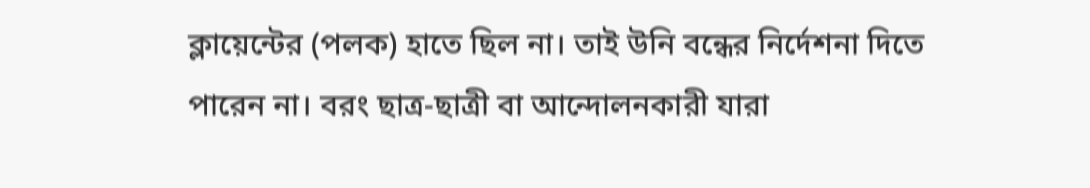ক্লায়েন্টের (পলক) হাতে ছিল না। তাই উনি বন্ধের নির্দেশনা দিতে পারেন না। বরং ছাত্র-ছাত্রী বা আন্দোলনকারী যারা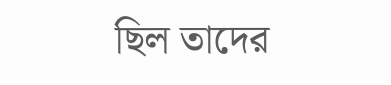ছিল তাদের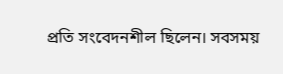প্রতি সংবেদনশীল ছিলেন। সবসময়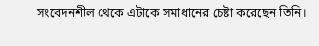সংবেদনশীল থেকে এটাকে সমাধানের চেষ্টা করেছেন তিনি।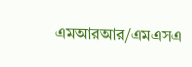এমআরআর/এমএসএ